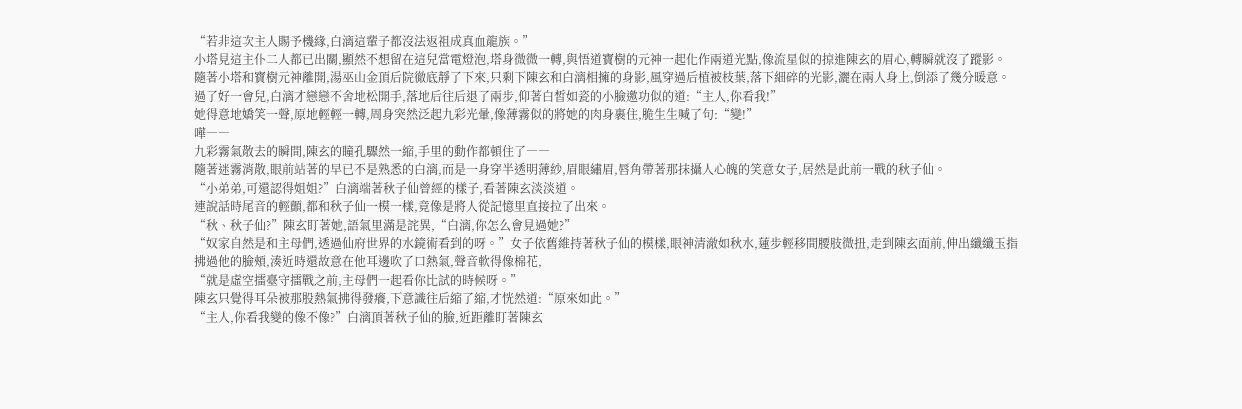“若非這次主人賜予機緣,白漓這輩子都沒法返祖成真血龍族。”
小塔見這主仆二人都已出關,顯然不想留在這兒當電燈泡,塔身微微一轉,與悟道寶樹的元神一起化作兩道光點,像流星似的掠進陳玄的眉心,轉瞬就沒了蹤影。
隨著小塔和寶樹元神離開,湯巫山金頂后院徹底靜了下來,只剩下陳玄和白漓相擁的身影,風穿過后植被枝葉,落下細碎的光影,灑在兩人身上,倒添了幾分暖意。
過了好一會兒,白漓才戀戀不舍地松開手,落地后往后退了兩步,仰著白皙如瓷的小臉邀功似的道:“主人,你看我!”
她得意地嬌笑一聲,原地輕輕一轉,周身突然泛起九彩光暈,像薄霧似的將她的肉身裹住,脆生生喊了句:“變!”
嘩――
九彩霧氣散去的瞬間,陳玄的瞳孔驟然一縮,手里的動作都頓住了――
隨著迷霧消散,眼前站著的早已不是熟悉的白漓,而是一身穿半透明薄紗,眉眼繡眉,唇角帶著那抹攝人心魄的笑意女子,居然是此前一戰的秋子仙。
“小弟弟,可還認得姐姐?”白漓端著秋子仙曾經的樣子,看著陳玄淡淡道。
連說話時尾音的輕顫,都和秋子仙一模一樣,竟像是將人從記憶里直接拉了出來。
“秋、秋子仙?”陳玄盯著她,語氣里滿是詫異,“白漓,你怎么會見過她?”
“奴家自然是和主母們,透過仙府世界的水鏡術看到的呀。”女子依舊維持著秋子仙的模樣,眼神清澈如秋水,蓮步輕移間腰肢微扭,走到陳玄面前,伸出纖纖玉指拂過他的臉頰,湊近時還故意在他耳邊吹了口熱氣,聲音軟得像棉花,
“就是虛空擂臺守擂戰之前,主母們一起看你比試的時候呀。”
陳玄只覺得耳朵被那股熱氣拂得發癢,下意識往后縮了縮,才恍然道:“原來如此。”
“主人,你看我變的像不像?”白漓頂著秋子仙的臉,近距離盯著陳玄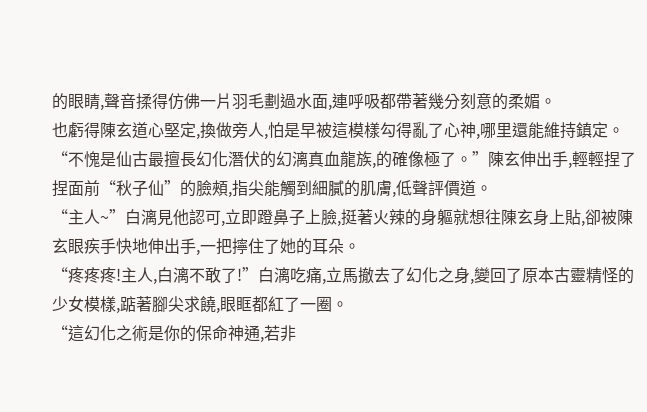的眼睛,聲音揉得仿佛一片羽毛劃過水面,連呼吸都帶著幾分刻意的柔媚。
也虧得陳玄道心堅定,換做旁人,怕是早被這模樣勾得亂了心神,哪里還能維持鎮定。
“不愧是仙古最擅長幻化潛伏的幻漓真血龍族,的確像極了。”陳玄伸出手,輕輕捏了捏面前“秋子仙”的臉頰,指尖能觸到細膩的肌膚,低聲評價道。
“主人~”白漓見他認可,立即蹬鼻子上臉,挺著火辣的身軀就想往陳玄身上貼,卻被陳玄眼疾手快地伸出手,一把擰住了她的耳朵。
“疼疼疼!主人,白漓不敢了!”白漓吃痛,立馬撤去了幻化之身,變回了原本古靈精怪的少女模樣,踮著腳尖求饒,眼眶都紅了一圈。
“這幻化之術是你的保命神通,若非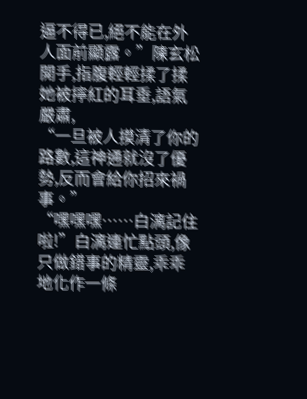逼不得已,絕不能在外人面前顯露。”陳玄松開手,指腹輕輕揉了揉她被擰紅的耳垂,語氣嚴肅,
“一旦被人摸清了你的路數,這神通就沒了優勢,反而會給你招來禍事。”
“嘿嘿嘿……白漓記住啦!”白漓連忙點頭,像只做錯事的精靈,乖乖地化作一條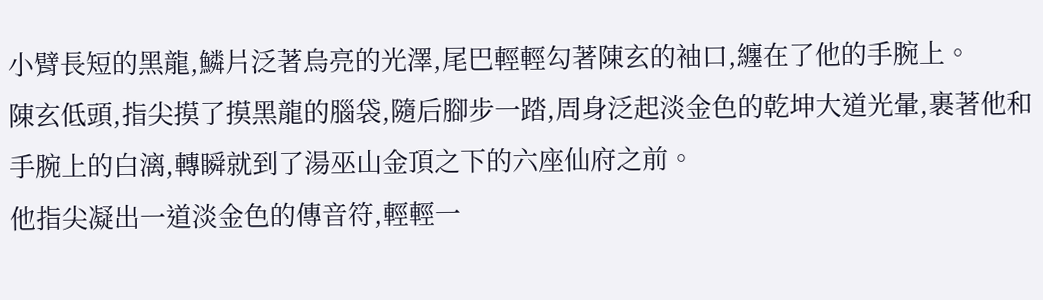小臂長短的黑龍,鱗片泛著烏亮的光澤,尾巴輕輕勾著陳玄的袖口,纏在了他的手腕上。
陳玄低頭,指尖摸了摸黑龍的腦袋,隨后腳步一踏,周身泛起淡金色的乾坤大道光暈,裹著他和手腕上的白漓,轉瞬就到了湯巫山金頂之下的六座仙府之前。
他指尖凝出一道淡金色的傳音符,輕輕一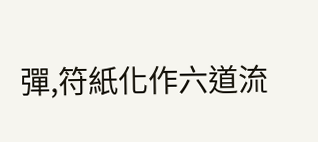彈,符紙化作六道流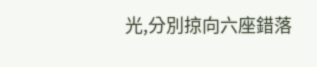光,分別掠向六座錯落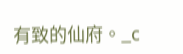有致的仙府。_c